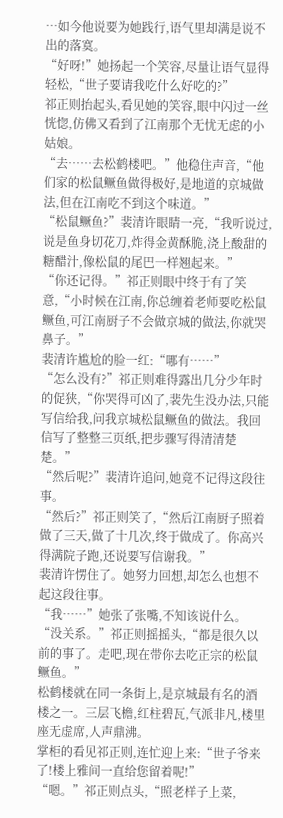…如今他说要为她践行,语气里却满是说不出的落寞。
“好呀!”她扬起一个笑容,尽量让语气显得轻松,“世子要请我吃什么好吃的?”
祁正则抬起头,看见她的笑容,眼中闪过一丝恍惚,仿佛又看到了江南那个无忧无虑的小姑娘。
“去……去松鹤楼吧。”他稳住声音,“他们家的松鼠鳜鱼做得极好,是地道的京城做法,但在江南吃不到这个味道。”
“松鼠鳜鱼?”裴清许眼睛一亮,“我听说过,说是鱼身切花刀,炸得金黄酥脆,浇上酸甜的糖醋汁,像松鼠的尾巴一样翘起来。”
“你还记得。”祁正则眼中终于有了笑意,“小时候在江南,你总缠着老师要吃松鼠鳜鱼,可江南厨子不会做京城的做法,你就哭鼻子。”
裴清许尴尬的脸一红:“哪有……”
“怎么没有?”祁正则难得露出几分少年时的促狭,“你哭得可凶了,裴先生没办法,只能写信给我,问我京城松鼠鳜鱼的做法。我回信写了整整三页纸,把步骤写得清清楚楚。”
“然后呢?”裴清许追问,她竟不记得这段往事。
“然后?”祁正则笑了,“然后江南厨子照着做了三天,做了十几次,终于做成了。你高兴得满院子跑,还说要写信谢我。”
裴清许愣住了。她努力回想,却怎么也想不起这段往事。
“我……”她张了张嘴,不知该说什么。
“没关系。”祁正则摇摇头,“都是很久以前的事了。走吧,现在带你去吃正宗的松鼠鳜鱼。”
松鹤楼就在同一条街上,是京城最有名的酒楼之一。三层飞檐,红柱碧瓦,气派非凡,楼里座无虚席,人声鼎沸。
掌柜的看见祁正则,连忙迎上来:“世子爷来了!楼上雅间一直给您留着呢!”
“嗯。”祁正则点头,“照老样子上菜,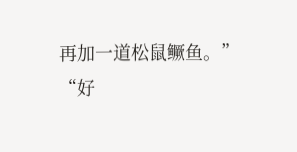再加一道松鼠鳜鱼。”
“好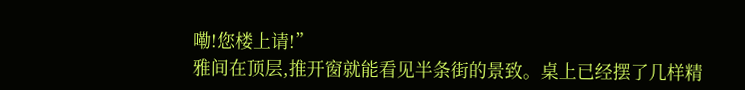嘞!您楼上请!”
雅间在顶层,推开窗就能看见半条街的景致。桌上已经摆了几样精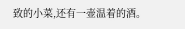致的小菜,还有一壶温着的酒。